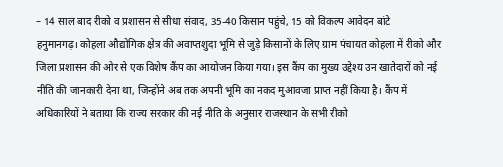– 14 साल बाद रीको व प्रशासन से सीधा संवाद, 35-40 किसान पहुंचे, 15 को विकल्प आवेदन बांटे
हनुमानगढ़। कोहला औद्योगिक क्षेत्र की अवाप्तशुदा भूमि से जुड़े किसानों के लिए ग्राम पंचायत कोहला में रीको और जिला प्रशासन की ओर से एक विशेष कैंप का आयोजन किया गया। इस कैंप का मुख्य उद्देश्य उन खातेदारों को नई नीति की जानकारी देना था, जिन्होंने अब तक अपनी भूमि का नकद मुआवजा प्राप्त नहीं किया है। कैंप में अधिकारियों ने बताया कि राज्य सरकार की नई नीति के अनुसार राजस्थान के सभी रीको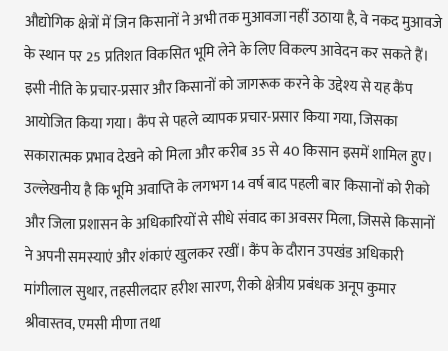औद्योगिक क्षेत्रों में जिन किसानों ने अभी तक मुआवजा नहीं उठाया है, वे नकद मुआवजे के स्थान पर 25 प्रतिशत विकसित भूमि लेने के लिए विकल्प आवेदन कर सकते हैं। इसी नीति के प्रचार-प्रसार और किसानों को जागरूक करने के उद्देश्य से यह कैंप आयोजित किया गया। कैंप से पहले व्यापक प्रचार-प्रसार किया गया, जिसका सकारात्मक प्रभाव देखने को मिला और करीब 35 से 40 किसान इसमें शामिल हुए। उल्लेखनीय है कि भूमि अवाप्ति के लगभग 14 वर्ष बाद पहली बार किसानों को रीको और जिला प्रशासन के अधिकारियों से सीधे संवाद का अवसर मिला, जिससे किसानों ने अपनी समस्याएं और शंकाएं खुलकर रखीं। कैंप के दौरान उपखंड अधिकारी मांगीलाल सुथार, तहसीलदार हरीश सारण, रीको क्षेत्रीय प्रबंधक अनूप कुमार श्रीवास्तव, एमसी मीणा तथा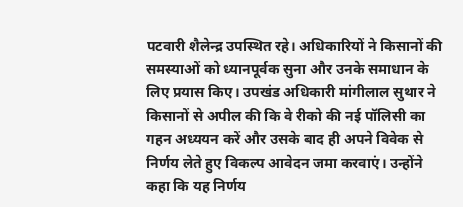पटवारी शैलेन्द्र उपस्थित रहे। अधिकारियों ने किसानों की समस्याओं को ध्यानपूर्वक सुना और उनके समाधान के लिए प्रयास किए। उपखंड अधिकारी मांगीलाल सुथार ने किसानों से अपील की कि वे रीको की नई पॉलिसी का गहन अध्ययन करें और उसके बाद ही अपने विवेक से निर्णय लेते हुए विकल्प आवेदन जमा करवाएं। उन्होंने कहा कि यह निर्णय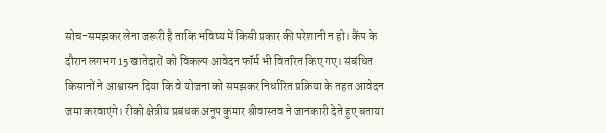सोच-समझकर लेना जरूरी है ताकि भविष्य में किसी प्रकार की परेशानी न हो। कैंप के दौरान लगभग 15 खातेदारों को विकल्प आवेदन फॉर्म भी वितरित किए गए। संबंधित किसानों ने आश्वासन दिया कि वे योजना को समझकर निर्धारित प्रक्रिया के तहत आवेदन जमा करवाएंगे। रीको क्षेत्रीय प्रबंधक अनूप कुमार श्रीवास्तव ने जानकारी देते हुए बताया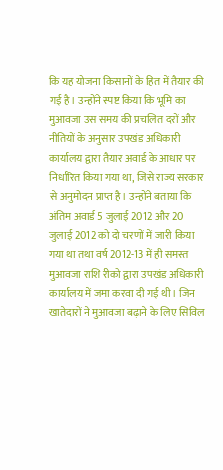कि यह योजना किसानों के हित में तैयार की गई है। उन्होंने स्पष्ट किया कि भूमि का मुआवजा उस समय की प्रचलित दरों और नीतियों के अनुसार उपखंड अधिकारी कार्यालय द्वारा तैयार अवार्ड के आधार पर निर्धारित किया गया था, जिसे राज्य सरकार से अनुमोदन प्राप्त है। उन्होंने बताया कि अंतिम अवार्ड 5 जुलाई 2012 और 20 जुलाई 2012 को दो चरणों में जारी किया गया था तथा वर्ष 2012-13 में ही समस्त मुआवजा राशि रीको द्वारा उपखंड अधिकारी कार्यालय में जमा करवा दी गई थी। जिन खातेदारों ने मुआवजा बढ़ाने के लिए सिविल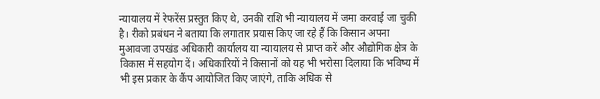न्यायालय में रेफरेंस प्रस्तुत किए थे, उनकी राशि भी न्यायालय में जमा करवाई जा चुकी है। रीको प्रबंधन ने बताया कि लगातार प्रयास किए जा रहे हैं कि किसान अपना मुआवजा उपखंड अधिकारी कार्यालय या न्यायालय से प्राप्त करें और औद्योगिक क्षेत्र के विकास में सहयोग दें। अधिकारियों ने किसानों को यह भी भरोसा दिलाया कि भविष्य में भी इस प्रकार के कैंप आयोजित किए जाएंगे, ताकि अधिक से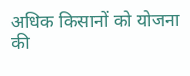अधिक किसानों को योजना की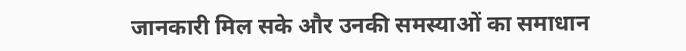जानकारी मिल सके और उनकी समस्याओं का समाधान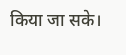किया जा सके।